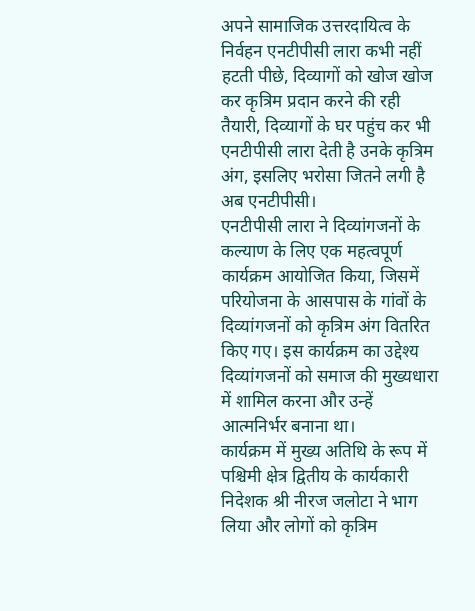अपने सामाजिक उत्तरदायित्व के निर्वहन एनटीपीसी लारा कभी नहीं हटती पीछे, दिव्यागों को खोज खोज कर कृत्रिम प्रदान करने की रही तैयारी, दिव्यागों के घर पहुंच कर भी एनटीपीसी लारा देती है उनके कृत्रिम अंग, इसलिए भरोसा जितने लगी है अब एनटीपीसी।
एनटीपीसी लारा ने दिव्यांगजनों के कल्याण के लिए एक महत्वपूर्ण कार्यक्रम आयोजित किया, जिसमें परियोजना के आसपास के गांवों के दिव्यांगजनों को कृत्रिम अंग वितरित किए गए। इस कार्यक्रम का उद्देश्य दिव्यांगजनों को समाज की मुख्यधारा में शामिल करना और उन्हें आत्मनिर्भर बनाना था।
कार्यक्रम में मुख्य अतिथि के रूप में पश्चिमी क्षेत्र द्वितीय के कार्यकारी निदेशक श्री नीरज जलोटा ने भाग लिया और लोगों को कृत्रिम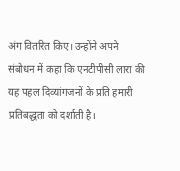अंग वितरित किए। उन्होंने अपने संबोधन में कहा कि एनटीपीसी लारा की यह पहल दिव्यांगजनों के प्रति हमारी प्रतिबद्धता को दर्शाती है।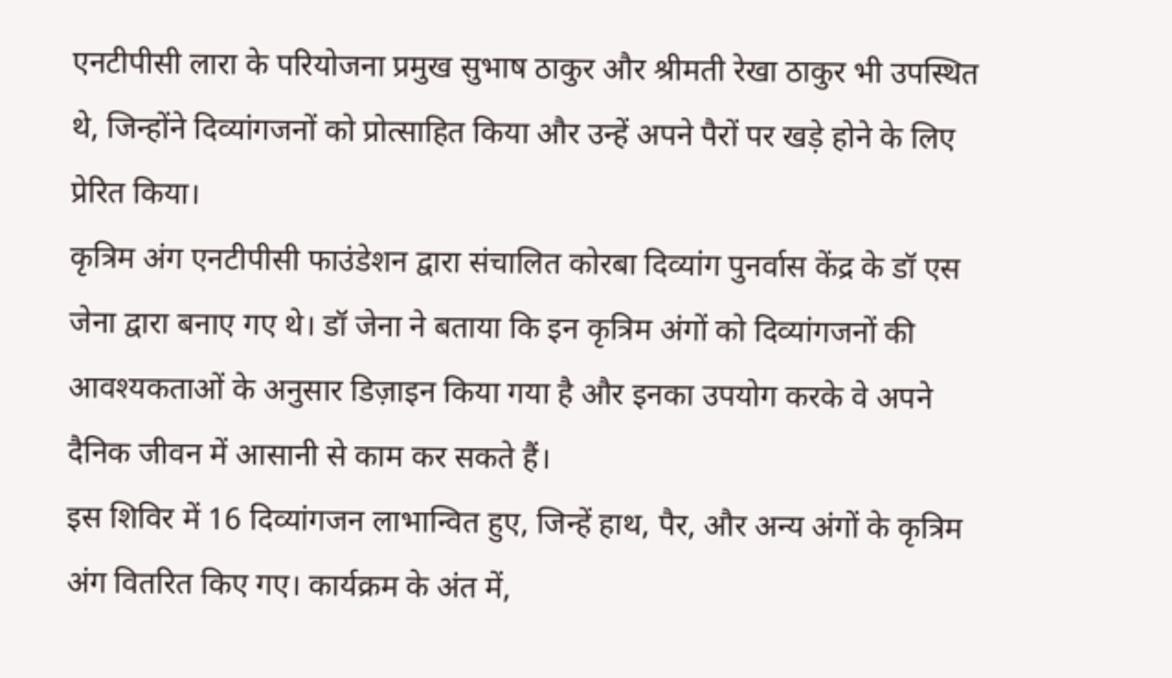एनटीपीसी लारा के परियोजना प्रमुख सुभाष ठाकुर और श्रीमती रेखा ठाकुर भी उपस्थित थे, जिन्होंने दिव्यांगजनों को प्रोत्साहित किया और उन्हें अपने पैरों पर खड़े होने के लिए प्रेरित किया।
कृत्रिम अंग एनटीपीसी फाउंडेशन द्वारा संचालित कोरबा दिव्यांग पुनर्वास केंद्र के डॉ एस जेना द्वारा बनाए गए थे। डॉ जेना ने बताया कि इन कृत्रिम अंगों को दिव्यांगजनों की आवश्यकताओं के अनुसार डिज़ाइन किया गया है और इनका उपयोग करके वे अपने दैनिक जीवन में आसानी से काम कर सकते हैं।
इस शिविर में 16 दिव्यांगजन लाभान्वित हुए, जिन्हें हाथ, पैर, और अन्य अंगों के कृत्रिम अंग वितरित किए गए। कार्यक्रम के अंत में,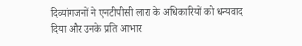दिव्यांगजनों ने एनटीपीसी लारा के अधिकारियों को धन्यवाद दिया और उनके प्रति आभार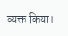व्यक्त किया।